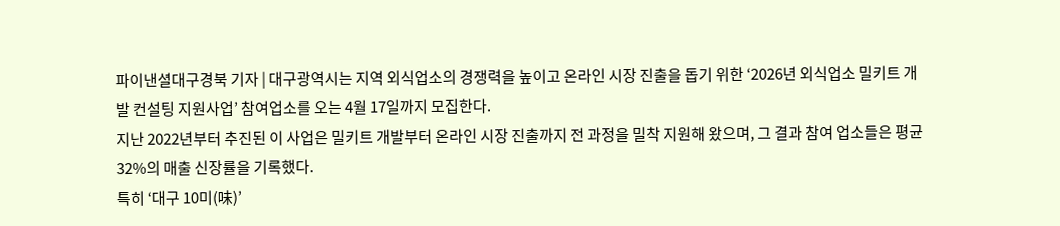파이낸셜대구경북 기자 | 대구광역시는 지역 외식업소의 경쟁력을 높이고 온라인 시장 진출을 돕기 위한 ‘2026년 외식업소 밀키트 개발 컨설팅 지원사업’ 참여업소를 오는 4월 17일까지 모집한다.
지난 2022년부터 추진된 이 사업은 밀키트 개발부터 온라인 시장 진출까지 전 과정을 밀착 지원해 왔으며, 그 결과 참여 업소들은 평균 32%의 매출 신장률을 기록했다.
특히 ‘대구 10미(味)’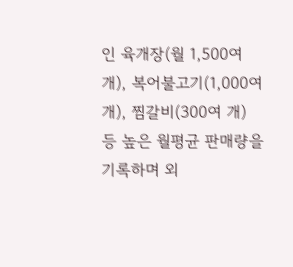인 육개장(월 1,500여 개), 복어불고기(1,000여 개), 찜갈비(300여 개) 등 높은 월평균 판매량을 기록하며 외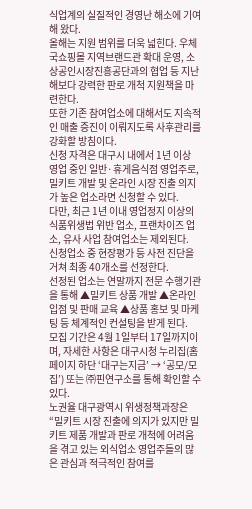식업계의 실질적인 경영난 해소에 기여해 왔다.
올해는 지원 범위를 더욱 넓힌다. 우체국쇼핑몰 지역브랜드관 확대 운영, 소상공인시장진흥공단과의 협업 등 지난해보다 강력한 판로 개척 지원책을 마련한다.
또한 기존 참여업소에 대해서도 지속적인 매출 증진이 이뤄지도록 사후관리를 강화할 방침이다.
신청 자격은 대구시 내에서 1년 이상 영업 중인 일반·휴게음식점 영업주로, 밀키트 개발 및 온라인 시장 진출 의지가 높은 업소라면 신청할 수 있다.
다만, 최근 1년 이내 영업정지 이상의 식품위생법 위반 업소, 프랜차이즈 업소, 유사 사업 참여업소는 제외된다.
신청업소 중 현장평가 등 사전 진단을 거쳐 최종 40개소를 선정한다.
선정된 업소는 연말까지 전문 수행기관을 통해 ▲밀키트 상품 개발 ▲온라인 입점 및 판매 교육 ▲상품 홍보 및 마케팅 등 체계적인 컨설팅을 받게 된다.
모집 기간은 4월 1일부터 17일까지이며, 자세한 사항은 대구시청 누리집(홈페이지 하단 ‘대구는지금’ → ‘공모/모집’) 또는 ㈜핀연구소를 통해 확인할 수 있다.
노권율 대구광역시 위생정책과장은 “밀키트 시장 진출에 의지가 있지만 밀키트 제품 개발과 판로 개척에 어려움을 겪고 있는 외식업소 영업주들의 많은 관심과 적극적인 참여를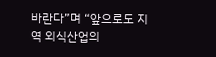바란다”며 “앞으로도 지역 외식산업의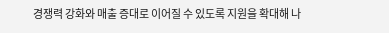경쟁력 강화와 매출 증대로 이어질 수 있도록 지원을 확대해 나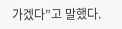가겠다”고 말했다.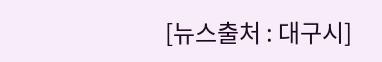[뉴스출처 : 대구시]